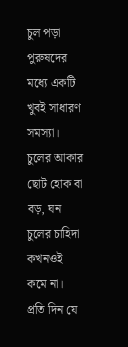চুল পড়া পুরুষদের মধ্যে একটি খুবই সাধারণ সমস্যা। চুলের আকার ছোট হোক বা বড়, ঘন চুলের চাহিদা কখনওই কমে না। প্রতি দিন যে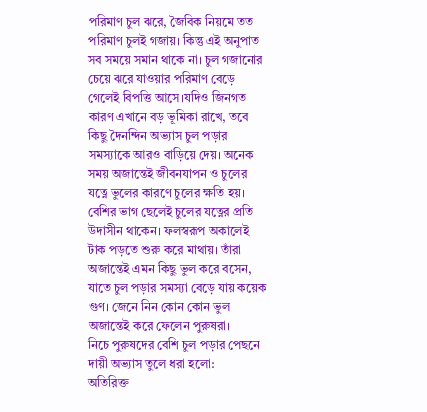পরিমাণ চুল ঝরে, জৈবিক নিয়মে তত পরিমাণ চুলই গজায়। কিন্তু এই অনুপাত সব সময়ে সমান থাকে না। চুল গজানোর চেয়ে ঝরে যাওয়ার পরিমাণ বেড়ে গেলেই বিপত্তি আসে।যদিও জিনগত কারণ এখানে বড় ভূমিকা রাখে, তবে কিছু দৈনন্দিন অভ্যাস চুল পড়ার সমস্যাকে আরও বাড়িয়ে দেয়। অনেক সময় অজান্তেই জীবনযাপন ও চুলের যত্নে ভুলের কারণে চুলের ক্ষতি হয়। বেশির ভাগ ছেলেই চুলের যত্নের প্রতি উদাসীন থাকেন। ফলস্বরূপ অকালেই টাক পড়তে শুরু করে মাথায়। তাঁরা অজান্তেই এমন কিছু ভুল করে বসেন, যাতে চুল পড়ার সমস্যা বেড়ে যায় কয়েক গুণ। জেনে নিন কোন কোন ভুল অজান্তেই করে ফেলেন পুরুষরা।
নিচে পুরুষদের বেশি চুল পড়ার পেছনে দায়ী অভ্যাস তুলে ধরা হলো:
অতিরিক্ত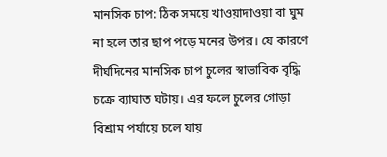মানসিক চাপ: ঠিক সময়ে খাওয়াদাওয়া বা ঘুম না হলে তার ছাপ পড়ে মনের উপর। যে কারণে দীর্ঘদিনের মানসিক চাপ চুলের স্বাভাবিক বৃদ্ধি চক্রে ব্যাঘাত ঘটায়। এর ফলে চুলের গোড়া বিশ্রাম পর্যায়ে চলে যায়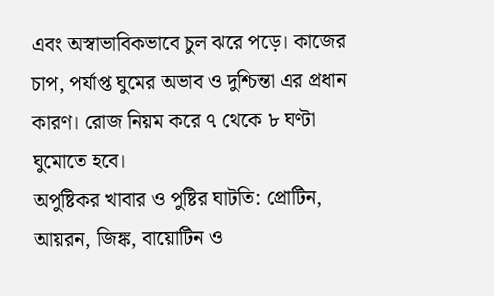এবং অস্বাভাবিকভাবে চুল ঝরে পড়ে। কাজের চাপ, পর্যাপ্ত ঘুমের অভাব ও দুশ্চিন্তা এর প্রধান কারণ। রোজ নিয়ম করে ৭ থেকে ৮ ঘণ্টা ঘুমোতে হবে।
অপুষ্টিকর খাবার ও পুষ্টির ঘাটতি: প্রোটিন, আয়রন, জিঙ্ক, বায়োটিন ও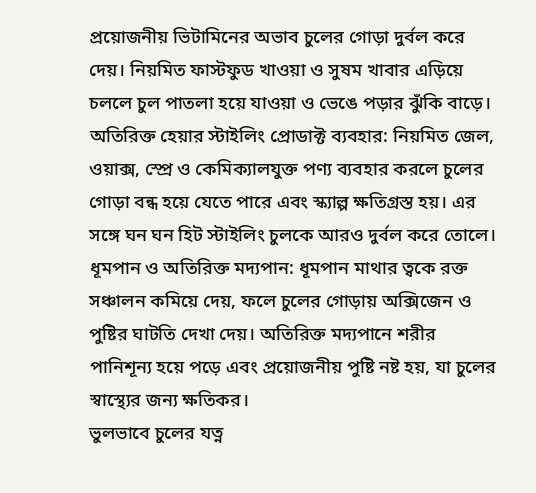প্রয়োজনীয় ভিটামিনের অভাব চুলের গোড়া দুর্বল করে দেয়। নিয়মিত ফাস্টফুড খাওয়া ও সুষম খাবার এড়িয়ে চললে চুল পাতলা হয়ে যাওয়া ও ভেঙে পড়ার ঝুঁকি বাড়ে।
অতিরিক্ত হেয়ার স্টাইলিং প্রোডাক্ট ব্যবহার: নিয়মিত জেল, ওয়াক্স, স্প্রে ও কেমিক্যালযুক্ত পণ্য ব্যবহার করলে চুলের গোড়া বন্ধ হয়ে যেতে পারে এবং স্ক্যাল্প ক্ষতিগ্রস্ত হয়। এর সঙ্গে ঘন ঘন হিট স্টাইলিং চুলকে আরও দুর্বল করে তোলে।
ধূমপান ও অতিরিক্ত মদ্যপান: ধূমপান মাথার ত্বকে রক্ত সঞ্চালন কমিয়ে দেয়, ফলে চুলের গোড়ায় অক্সিজেন ও পুষ্টির ঘাটতি দেখা দেয়। অতিরিক্ত মদ্যপানে শরীর পানিশূন্য হয়ে পড়ে এবং প্রয়োজনীয় পুষ্টি নষ্ট হয়, যা চুলের স্বাস্থ্যের জন্য ক্ষতিকর।
ভুলভাবে চুলের যত্ন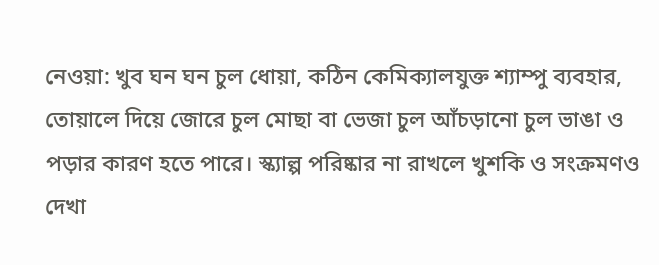নেওয়া: খুব ঘন ঘন চুল ধোয়া, কঠিন কেমিক্যালযুক্ত শ্যাম্পু ব্যবহার, তোয়ালে দিয়ে জোরে চুল মোছা বা ভেজা চুল আঁচড়ানো চুল ভাঙা ও পড়ার কারণ হতে পারে। স্ক্যাল্প পরিষ্কার না রাখলে খুশকি ও সংক্রমণও দেখা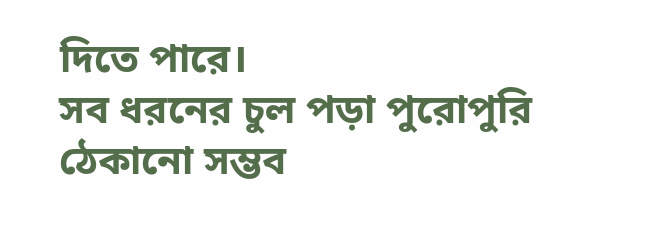দিতে পারে।
সব ধরনের চুল পড়া পুরোপুরি ঠেকানো সম্ভব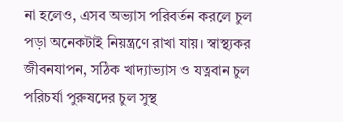না হলেও, এসব অভ্যাস পরিবর্তন করলে চুল পড়া অনেকটাই নিয়ন্ত্রণে রাখা যায়। স্বাস্থ্যকর জীবনযাপন, সঠিক খাদ্যাভ্যাস ও যত্নবান চুল পরিচর্যা পুরুষদের চুল সুস্থ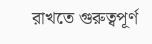রাখতে গুরুত্বপূর্ণ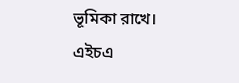ভূমিকা রাখে।
এইচএ